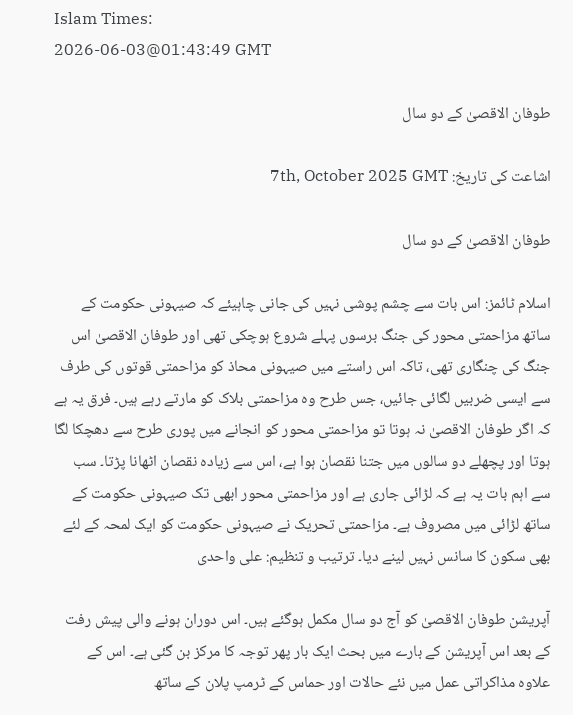Islam Times:
2026-06-03@01:43:49 GMT

طوفان الاقصیٰ کے دو سال

اشاعت کی تاریخ: 7th, October 2025 GMT

طوفان الاقصیٰ کے دو سال

اسلام ٹائمز: اس بات سے چشم پوشی نہیں کی جانی چاہیئے کہ صیہونی حکومت کے ساتھ مزاحمتی محور کی جنگ برسوں پہلے شروع ہوچکی تھی اور طوفان الاقصیٰ اس جنگ کی چنگاری تھی، تاکہ اس راستے میں صیہونی محاذ کو مزاحمتی قوتوں کی طرف سے ایسی ضربیں لگائی جائیں، جس طرح وہ مزاحمتی بلاک کو مارتے رہے ہیں۔ فرق یہ ہے کہ اگر طوفان الاقصیٰ نہ ہوتا تو مزاحمتی محور کو انجانے میں پوری طرح سے دھچکا لگا ہوتا اور پچھلے دو سالوں میں جتنا نقصان ہوا ہے، اس سے زیادہ نقصان اٹھانا پڑتا۔ سب سے اہم بات یہ ہے کہ لڑائی جاری ہے اور مزاحمتی محور ابھی تک صیہونی حکومت کے ساتھ لڑائی میں مصروف ہے۔ مزاحمتی تحریک نے صیہونی حکومت کو ایک لمحہ کے لئے بھی سکون کا سانس نہیں لینے دیا۔ ترتیب و تنظیم: علی واحدی

آپریشن طوفان الاقصیٰ کو آج دو سال مکمل ہوگئے ہیں۔ اس دوران ہونے والی پیش رفت کے بعد اس آپریشن کے بارے میں بحث ایک بار پھر توجہ کا مرکز بن گئی ہے۔ اس کے علاوہ مذاکراتی عمل میں نئے حالات اور حماس کے ٹرمپ پلان کے ساتھ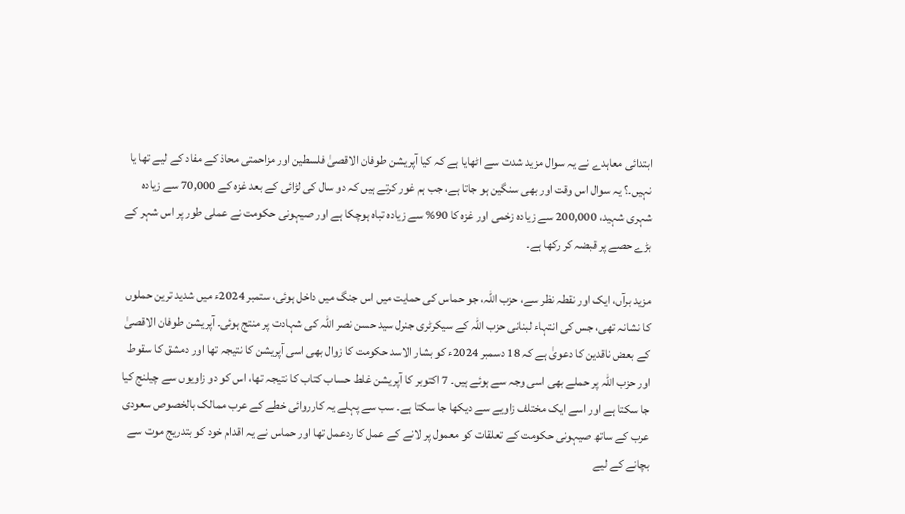ابتدائی معاہدے نے یہ سوال مزید شدت سے اٹھایا ہے کہ کیا آپریشن طوفان الاقصیٰ فلسطین اور مزاحمتی محاذ کے مفاد کے لیے تھا یا نہیں۔؟ یہ سوال اس وقت اور بھی سنگین ہو جاتا ہے، جب ہم غور کرتے ہیں کہ دو سال کی لڑائی کے بعد غزہ کے 70,000 سے زیادہ شہری شہید، 200,000 سے زیادہ زخمی اور غزہ کا 90% سے زیادہ تباہ ہوچکا ہے اور صیہونی حکومت نے عملی طور پر اس شہر کے بڑے حصے پر قبضہ کر رکھا ہے۔

مزید برآں، ایک اور نقطہ نظر سے، حزب اللہ، جو حماس کی حمایت میں اس جنگ میں داخل ہوئی، ستمبر 2024ء میں شدید ترین حملوں کا نشانہ تھی، جس کی انتہاء لبنانی حزب اللہ کے سیکرٹری جنرل سید حسن نصر اللہ کی شہادت پر منتج ہوئی۔ آپریشن طوفان الاقصیٰ کے بعض ناقدین کا دعویٰ ہے کہ 18 دسمبر 2024ء کو بشار الاسد حکومت کا زوال بھی اسی آپریشن کا نتیجہ تھا اور دمشق کا سقوط اور حزب اللہ پر حملے بھی اسی وجہ سے ہوئے ہیں۔ 7 اکتوبر کا آپریشن غلط حساب کتاب کا نتیجہ تھا، اس کو دو زاویوں سے چیلنج کیا جا سکتا ہے اور اسے ایک مختلف زاویے سے دیکھا جا سکتا ہے۔ سب سے پہلے یہ کارروائی خطے کے عرب ممالک بالخصوص سعودی عرب کے ساتھ صیہونی حکومت کے تعلقات کو معمول پر لانے کے عمل کا ردعمل تھا اور حماس نے یہ اقدام خود کو بتدریج موت سے بچانے کے لیے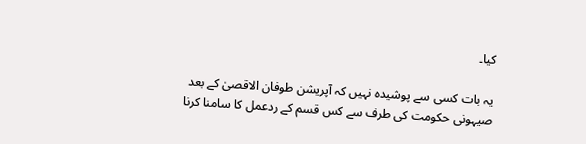کیا۔

یہ بات کسی سے پوشیدہ نہیں کہ آپریشن طوفان الاقصیٰ کے بعد صیہونی حکومت کی طرف سے کس قسم کے ردعمل کا سامنا کرنا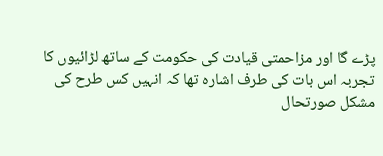پڑے گا اور مزاحمتی قیادت کی حکومت کے ساتھ لڑائیوں کا تجربہ اس بات کی طرف اشارہ تھا کہ انہیں کس طرح کی مشکل صورتحال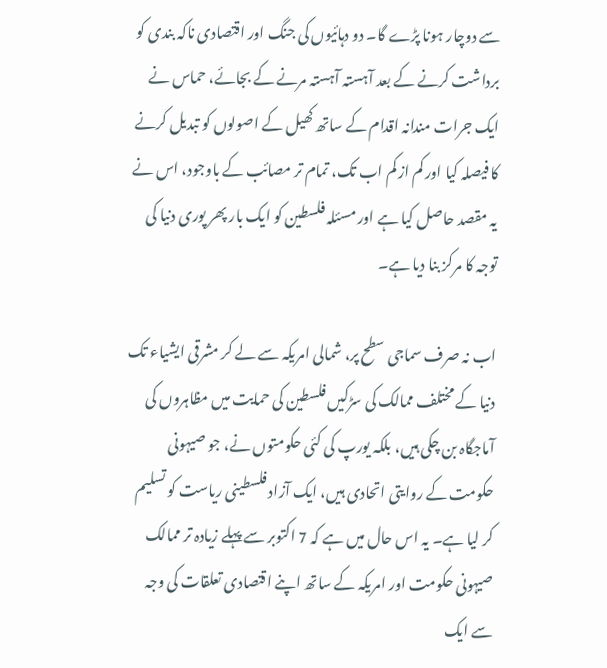سے دوچار ہونا پڑے گا۔ دو دہائیوں کی جنگ اور اقتصادی ناکہ بندی کو برداشت کرنے کے بعد آہستہ آہستہ مرنے کے بجائے، حماس نے ایک جرات مندانہ اقدام کے ساتھ کھیل کے اصولوں کو تبدیل کرنے کا فیصلہ کیا اور کم از کم اب تک، تمام تر مصائب کے باوجود، اس نے یہ مقصد حاصل کیا ہے اور مسئلہ فلسطین کو ایک بار پھر پوری دنیا کی توجہ کا مرکز بنا دیا ہے۔

اب نہ صرف سماجی سطح پر، شمالی امریکہ سے لے کر مشرقی ایشیاء تک دنیا کے مختلف ممالک کی سڑکیں فلسطین کی حمایت میں مظاہروں کی آماجگاہ بن چکی ہیں، بلکہ یورپ کی کئی حکومتوں نے، جو صیہونی حکومت کے روایتی اتحادی ہیں، ایک آزاد فلسطینی ریاست کو تسلیم کر لیا ہے۔ یہ اس حال میں ہے کہ 7 اکتوبر سے پہلے زیادہ تر ممالک صیہونی حکومت اور امریکہ کے ساتھ اپنے اقتصادی تعلقات کی وجہ سے ایک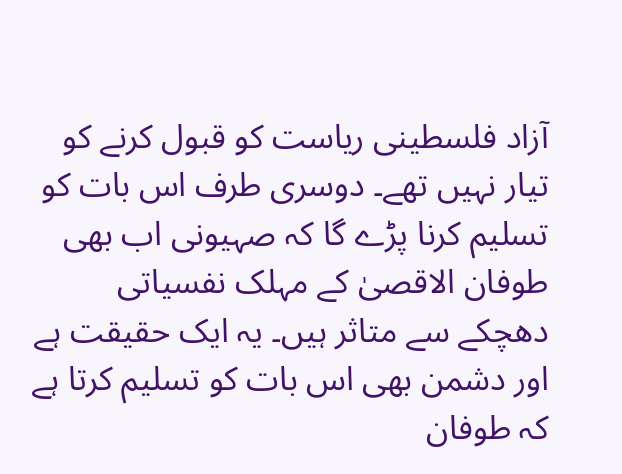آزاد فلسطینی ریاست کو قبول کرنے کو تیار نہیں تھے۔ دوسری طرف اس بات کو تسلیم کرنا پڑے گا کہ صہیونی اب بھی طوفان الاقصیٰ کے مہلک نفسیاتی دھچکے سے متاثر ہیں۔ یہ ایک حقیقت ہے اور دشمن بھی اس بات کو تسلیم کرتا ہے کہ طوفان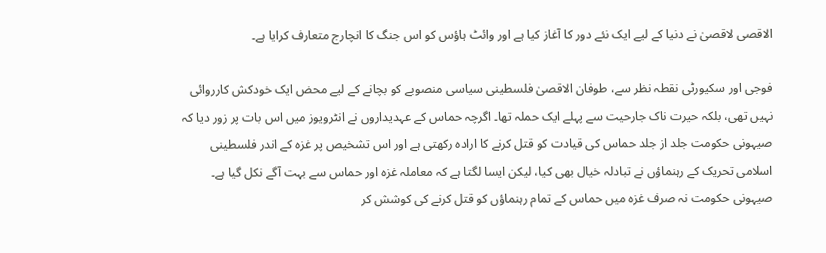الاقصی لاقصیٰ نے دنیا کے لیے ایک نئے دور کا آغاز کیا ہے اور وائٹ ہاؤس کو اس جنگ کا انچارج متعارف کرایا ہے۔

فوجی اور سکیورٹی نقطہ نظر سے، طوفان الاقصیٰ فلسطینی سیاسی منصوبے کو بچانے کے لیے محض ایک خودکش کارروائی نہیں تھی، بلکہ حیرت ناک جارحیت سے پہلے ایک حملہ تھا۔ اگرچہ حماس کے عہدیداروں نے انٹرویوز میں اس بات پر زور دیا کہ صیہونی حکومت جلد از جلد حماس کی قیادت کو قتل کرنے کا ارادہ رکھتی ہے اور اس تشخیص پر غزہ کے اندر فلسطینی اسلامی تحریک کے رہنماؤں نے تبادلہ خیال بھی کیا، لیکن ایسا لگتا ہے کہ معاملہ غزہ اور حماس سے بہت آگے نکل گیا ہے۔ صیہونی حکومت نہ صرف غزہ میں حماس کے تمام رہنماؤں کو قتل کرنے کی کوشش کر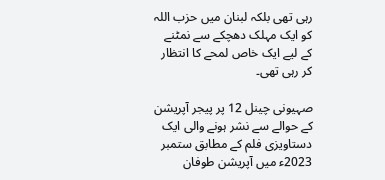رہی تھی بلکہ لبنان میں حزب اللہ کو ایک مہلک دھچکے سے نمٹنے کے لیے ایک خاص لمحے کا انتظار کر رہی تھی۔

صہیونی چینل 12 پر پیجر آپریشن کے حوالے سے نشر ہونے والی ایک دستاویزی فلم کے مطابق ستمبر 2023ء میں آپریشن طوفان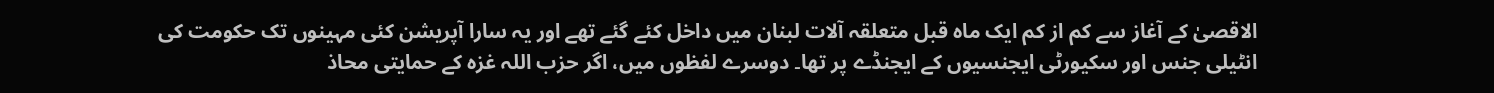الاقصیٰ کے آغاز سے کم از کم ایک ماہ قبل متعلقہ آلات لبنان میں داخل کئے گئے تھے اور یہ سارا آپریشن کئی مہینوں تک حکومت کی انٹیلی جنس اور سکیورٹی ایجنسیوں کے ایجنڈے پر تھا۔ دوسرے لفظوں میں، اگر حزب اللہ غزہ کے حمایتی محاذ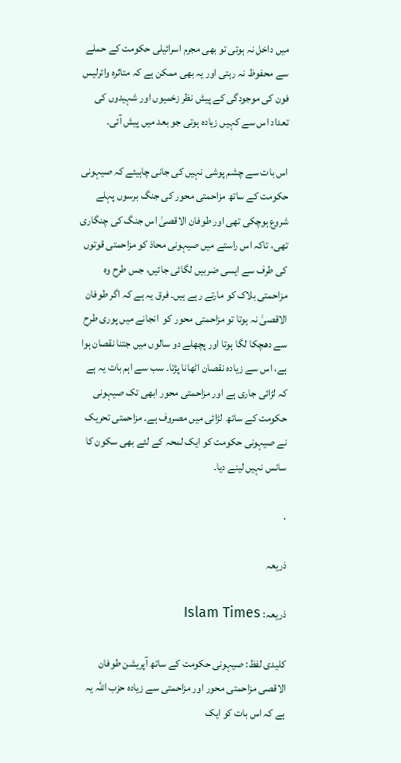میں داخل نہ ہوتی تو بھی مجرم اسرائیلی حکومت کے حملے سے محفوظ نہ رہتی اور یہ بھی ممکن ہے کہ متاثرہ وائرلیس فون کی موجودگی کے پیش نظر زخمیوں اور شہیدوں کی تعداد اس سے کہیں زیادہ ہوتی جو بعد میں پیش آئی۔

اس بات سے چشم پوشی نہیں کی جانی چاہیئے کہ صیہونی حکومت کے ساتھ مزاحمتی محور کی جنگ برسوں پہلے شروع ہوچکی تھی اور طوفان الاقصیٰ اس جنگ کی چنگاری تھی، تاکہ اس راستے میں صیہونی محاذ کو مزاحمتی قوتوں کی طرف سے ایسی ضربیں لگائی جائیں، جس طرح وہ مزاحمتی بلاک کو مارتے رہے ہیں۔ فرق یہ ہے کہ اگر طوفان الاقصیٰ نہ ہوتا تو مزاحمتی محور کو  انجانے میں پوری طرح سے دھچکا لگا ہوتا اور پچھلے دو سالوں میں جتنا نقصان ہوا ہے، اس سے زیادہ نقصان اٹھانا پڑتا۔ سب سے اہم بات یہ ہے کہ لڑائی جاری ہے اور مزاحمتی محور ابھی تک صیہونی حکومت کے ساتھ  لڑائی میں مصروف ہے۔ مزاحمتی تحریک نے صیہونی حکومت کو ایک لمحہ کے لئے بھی سکون کا سانس نہیں لینے دیا۔

.

ذریعہ

ذریعہ: Islam Times

کلیدی لفظ: صیہونی حکومت کے ساتھ آپریشن طوفان الاقصی مزاحمتی محور اور مزاحمتی سے زیادہ حزب اللہ یہ ہے کہ اس بات کو ایک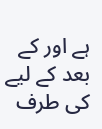ہے اور کے بعد کے لیے کی طرف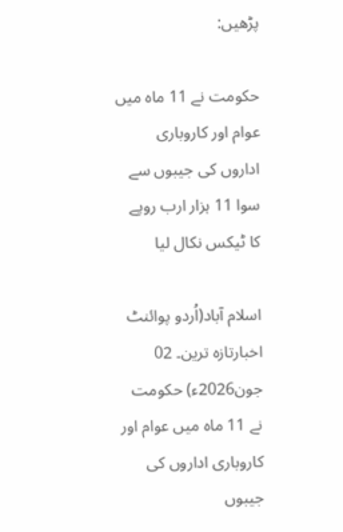پڑھیں:

حکومت نے 11 ماہ میں عوام اور کاروباری اداروں کی جیبوں سے سوا 11 ہزار ارب روپے کا ٹیکس نکال لیا

اسلام آباد(اُردو پوائنٹ اخبارتازہ ترین۔ 02 جون2026ء) حکومت نے 11 ماہ میں عوام اور کاروباری اداروں کی جیبوں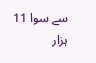سے سوا 11 ہزار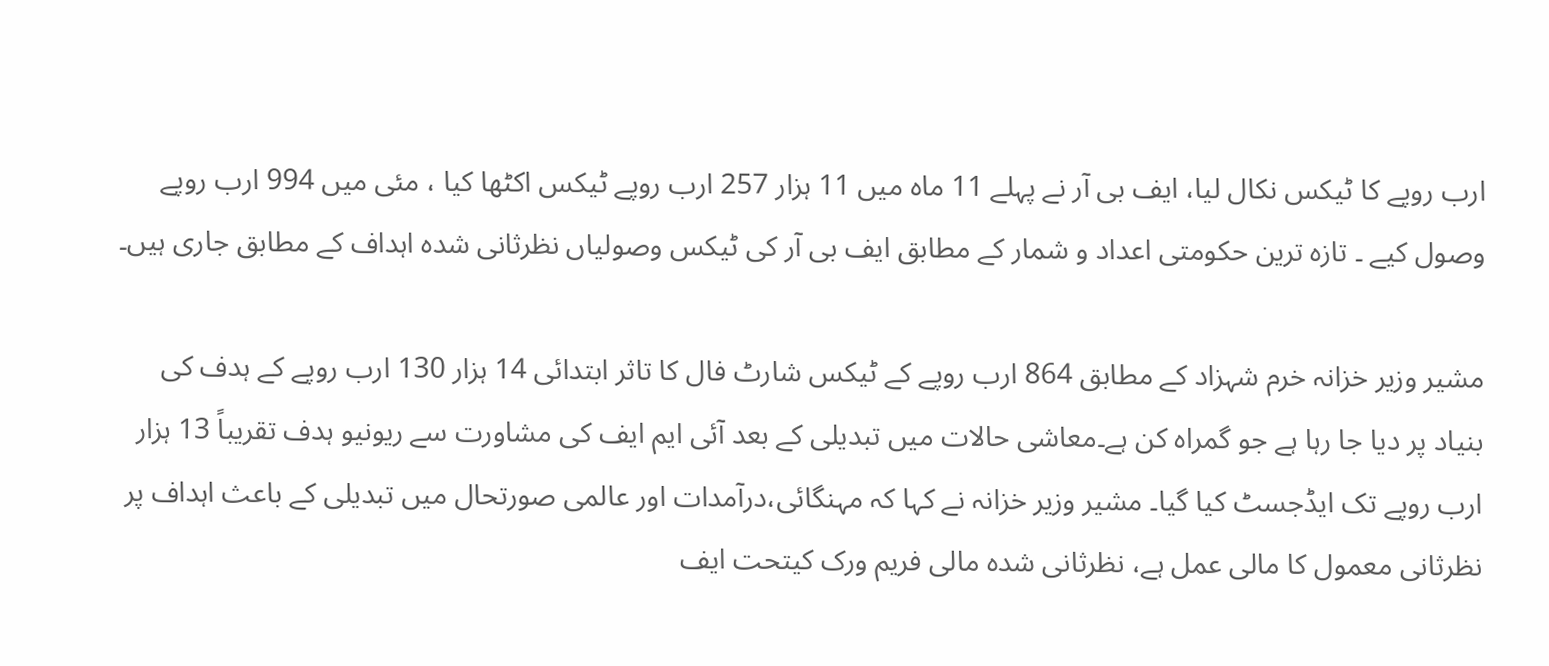ارب روپے کا ٹیکس نکال لیا، ایف بی آر نے پہلے 11 ماہ میں 11 ہزار 257 ارب روپے ٹیکس اکٹھا کیا ، مئی میں 994 ارب روپے وصول کیے ۔ تازہ ترین حکومتی اعداد و شمار کے مطابق ایف بی آر کی ٹیکس وصولیاں نظرثانی شدہ اہداف کے مطابق جاری ہیں۔

مشیر وزیر خزانہ خرم شہزاد کے مطابق 864 ارب روپے کے ٹیکس شارٹ فال کا تاثر ابتدائی 14 ہزار 130 ارب روپے کے ہدف کی بنیاد پر دیا جا رہا ہے جو گمراہ کن ہے۔معاشی حالات میں تبدیلی کے بعد آئی ایم ایف کی مشاورت سے ریونیو ہدف تقریباً 13 ہزار ارب روپے تک ایڈجسٹ کیا گیا۔ مشیر وزیر خزانہ نے کہا کہ مہنگائی،درآمدات اور عالمی صورتحال میں تبدیلی کے باعث اہداف پر نظرثانی معمول کا مالی عمل ہے، نظرثانی شدہ مالی فریم ورک کیتحت ایف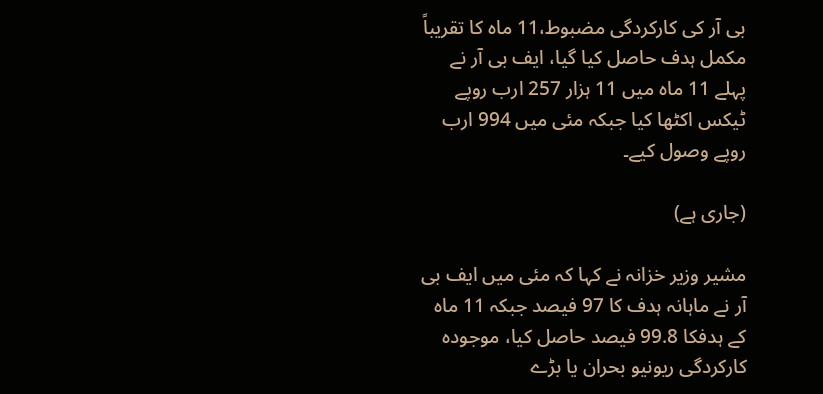بی آر کی کارکردگی مضبوط،11 ماہ کا تقریباً مکمل ہدف حاصل کیا گیا، ایف بی آر نے پہلے 11 ماہ میں 11 ہزار 257 ارب روپے ٹیکس اکٹھا کیا جبکہ مئی میں 994 ارب روپے وصول کیے۔

(جاری ہے)

مشیر وزیر خزانہ نے کہا کہ مئی میں ایف بی آر نے ماہانہ ہدف کا 97 فیصد جبکہ 11 ماہ کے ہدفکا 99.8 فیصد حاصل کیا، موجودہ کارکردگی ریونیو بحران یا بڑے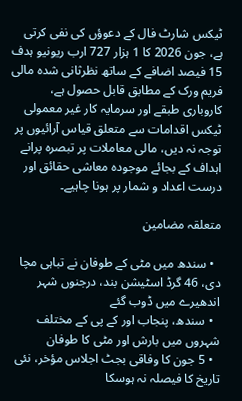ٹیکس شارٹ فال کے دعوؤں کی نفی کرتی ہے، جون 2026 کا 1 ہزار 727 ارب ریونیو ہدف 15 فیصد اضافے کے ساتھ نظرثانی شدہ مالی فریم ورک کے مطابق قابل حصول ہے، کاروباری طبقے اور سرمایہ کار غیر معمولی ٹیکس اقدامات سے متعلق قیاس آرائیوں پر توجہ نہ دیں، مالی معاملات پر تبصرہ پرانے اہداف کے بجائے موجودہ معاشی حقائق اور درست اعداد و شمار پر ہونا چاہیے۔

متعلقہ مضامین

  • سندھ میں مٹی کے طوفان نے تباہی مچا دی، 46 گرڈ اسٹیشن بند، درجنوں شہر اندھیرے میں ڈوب گئے
  • سندھ، پنجاب اور کے پی کے مختلف شہروں میں بارش اور مٹی کا طوفان
  • 5 جون کا وفاقی بجٹ اجلاس مؤخر، نئی تاریخ کا فیصلہ نہ ہوسکا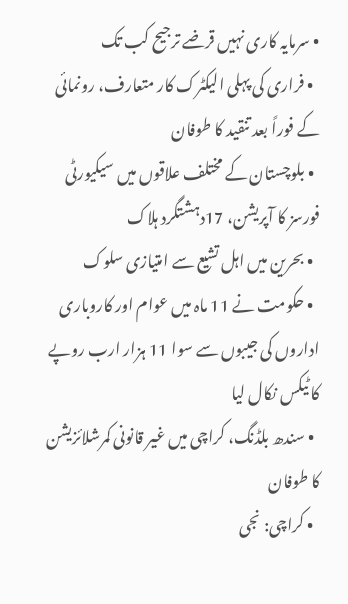• سرمایہ کاری نہیں قرضے ترجیح کب تک
  • فراری کی پہلی الیکٹرک کار متعارف، رونمائی کے فوراً بعد تنقید کا طوفان
  • بلوچستان کے مختلف علاقوں میں سیکیورٹی فورسز کا آپریشن، 17دہشتگرد ہلاک
  • بحرین میں اہل تشیع سے امتیازی سلوک
  • حکومت نے 11 ماہ میں عوام اور کاروباری اداروں کی جیبوں سے سوا 11 ہزار ارب روپے کا ٹیکس نکال لیا
  • سندھ بلڈنگ، کراچی میں غیر قانونی کمرشلائزیشن کا طوفان
  • کراچی: نجی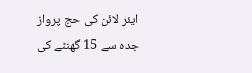ایئر لائن کی حج پرواز جدہ سے 15 گھنٹے کی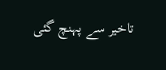تاخیر سے پہنچ گئی